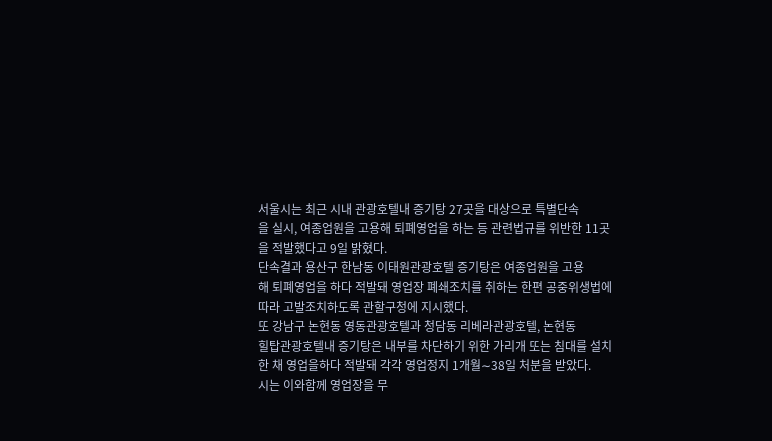서울시는 최근 시내 관광호텔내 증기탕 27곳을 대상으로 특별단속
을 실시, 여종업원을 고용해 퇴폐영업을 하는 등 관련법규를 위반한 11곳
을 적발했다고 9일 밝혔다.
단속결과 용산구 한남동 이태원관광호텔 증기탕은 여종업원을 고용
해 퇴폐영업을 하다 적발돼 영업장 폐쇄조치를 취하는 한편 공중위생법에
따라 고발조치하도록 관할구청에 지시했다.
또 강남구 논현동 영동관광호텔과 청담동 리베라관광호텔, 논현동
힐탑관광호텔내 증기탕은 내부를 차단하기 위한 가리개 또는 침대를 설치
한 채 영업을하다 적발돼 각각 영업정지 1개월∼38일 처분을 받았다.
시는 이와함께 영업장을 무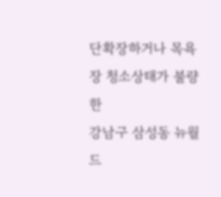단확장하거나 목욕장 청소상태가 불량한
강남구 삼성동 뉴월드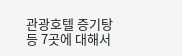관광호텔 증기탕 등 7곳에 대해서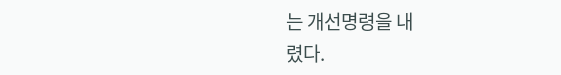는 개선명령을 내
렸다.